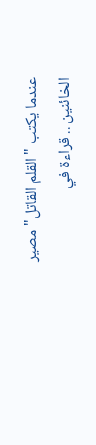عندما يكتب "القلم القاتل" مصير الخائنين .. قراءة في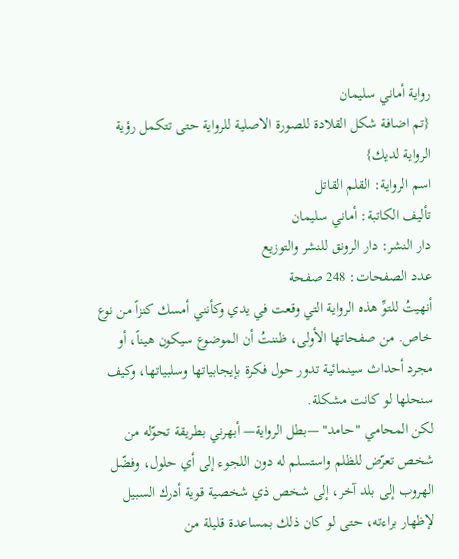رواية أماني سليمان
{تم اضافة شكل القلادة للصورة الاصلية للرواية حتى تتكمل رؤية الرواية لديك}
اسم الرواية: القلم القاتل
تأليف الكاتبة: أماني سليمان
دار النشر: دار الرونق للنشر والتوزيع
عدد الصفحات: 248 صفحة
أنهيتُ للتوِّ هذه الرواية التي وقعت في يدي وكأنني أمسك كنزاً من نوع خاص. من صفحاتها الأولى، ظننتُ أن الموضوع سيكون هيناً، أو مجرد أحداث سينمائية تدور حول فكرة بإيجابياتها وسلبياتها، وكيف سنحلها لو كانت مشكلة.
لكن المحامي "حامد" —بطل الرواية— أبهرني بطريقة تحوّله من شخص تعرّض للظلم واستسلم له دون اللجوء إلى أي حلول، وفضّل الهروب إلى بلد آخر، إلى شخص ذي شخصية قوية أدرك السبيل لإظهار براءته، حتى لو كان ذلك بمساعدة قليلة من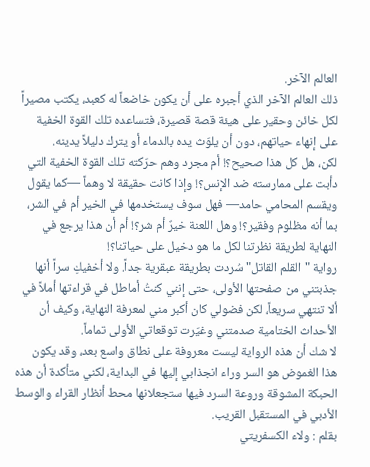العالم الآخر.
ذلك العالم الآخر الذي أجبره على أن يكون خاضعاً له كعبد، يكتب مصيراً لكل خائن وحقير على هيئة قصة قصيرة، فتساعده تلك القوة الخفية على إنهاء حياتهم، دون أن يلوّث يده بالدماء أو يترك دليلاً يدينه.
لكن، هل كل هذا صحيح؟! أم مجرد وهم حرّكته تلك القوة الخفية التي دأبت على ممارسته ضد الإنس؟! وإذا كانت حقيقة لا وهماً —كما يقول ويقسم المحامي حامد— فهل سوف يستخدمها في الخير أم في الشر، بما أنه مظلوم وفقير؟! وهل اللعنة خيرٌ أم شر؟! أم أن هذا يرجع في النهاية لطريقة نظرتنا لكل ما هو دخيل على حياتنا؟!
رواية "القلم القاتل" سُردت بطريقة عبقرية جداً. ولا أخفيكِ سراً أنها جذبتني من صفحتها الأولى، حتى إنني كنتُ أماطل في قراءتها أملاً في ألا تنتهي سريعاً، لكن فضولي كان أكبر مني لمعرفة النهاية، وكيف أن الأحداث الختامية صدمتني وغيّرت توقعاتي الأولى تماماً.
لا شك أن هذه الرواية ليست معروفة على نطاق واسع بعد، وقد يكون هذا الغموض هو السر وراء انجذابي إليها في البداية، لكني متأكدة أن هذه الحبكة المشوقة وروعة السرد فيها ستجعلانها محط أنظار القراء والوسط الأدبي في المستقبل القريب.
بقلم : ولاء الكسفريتي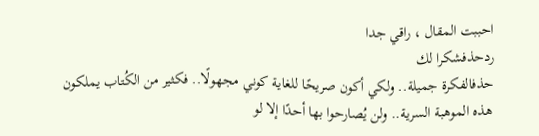احببت المقال ، راقي جدا
ردحذفشكرا لك
حذفالفكرة جميلة.. ولكي أكون صريحًا للغاية كوني مجهولًا.. فكثير من الكُتاب يملكون هذه الموهبة السرية.. ولن يُصارحوا بها أحدًا إلا لو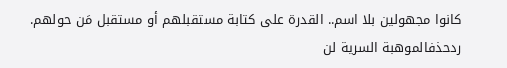كانوا مجهولين بلا اسم.. القدرة على كتابة مستقبلهم أو مستقبل مَن حولهم.
ردحذفالموهبة السرية لن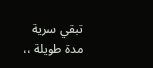تبقي سرية مدة طويلة ،،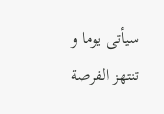سيأتى يوما و تنتهز الفرصة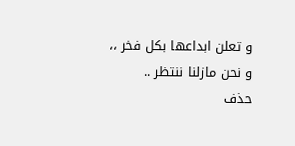و تعلن ابداعها بكل فخر ،، و نحن مازلنا ننتظر ..
حذف